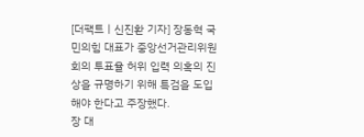[더팩트ㅣ신진환 기자] 장동혁 국민의힘 대표가 중앙선거관리위원회의 투표율 허위 입력 의혹의 진상을 규명하기 위해 특검을 도입해야 한다고 주장했다.
장 대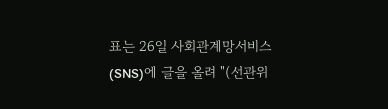표는 26일 사회관계망서비스(SNS)에 글을 올려 "(선관위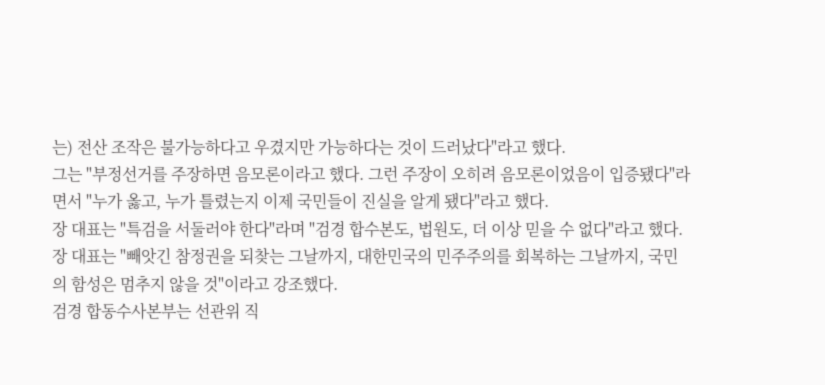는) 전산 조작은 불가능하다고 우겼지만 가능하다는 것이 드러났다"라고 했다.
그는 "부정선거를 주장하면 음모론이라고 했다. 그런 주장이 오히려 음모론이었음이 입증됐다"라면서 "누가 옳고, 누가 틀렸는지 이제 국민들이 진실을 알게 됐다"라고 했다.
장 대표는 "특검을 서둘러야 한다"라며 "검경 합수본도, 법원도, 더 이상 믿을 수 없다"라고 했다.
장 대표는 "빼앗긴 참정권을 되찾는 그날까지, 대한민국의 민주주의를 회복하는 그날까지, 국민의 함성은 멈추지 않을 것"이라고 강조했다.
검경 합동수사본부는 선관위 직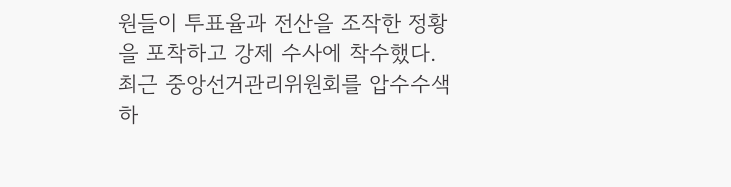원들이 투표율과 전산을 조작한 정황을 포착하고 강제 수사에 착수했다. 최근 중앙선거관리위원회를 압수수색하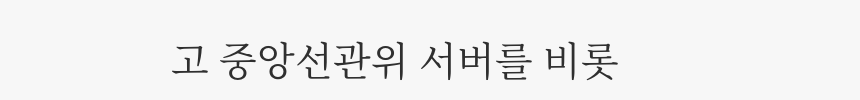고 중앙선관위 서버를 비롯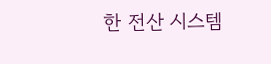한 전산 시스템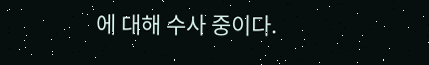에 대해 수사 중이다.